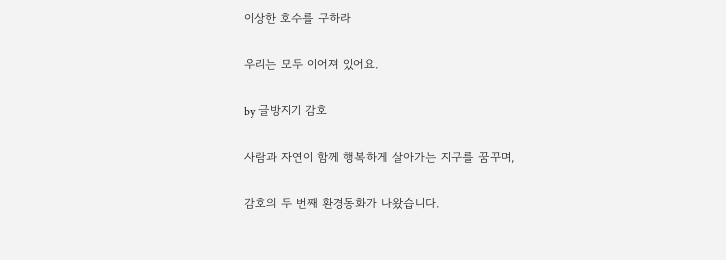이상한 호수를 구하라

우리는 모두 이어져 있어요.

by 글방지기 감호

사람과 자연이 함께 행복하게 살아가는 지구를 꿈꾸며,

감호의 두 번째 환경동화가 나왔습니다.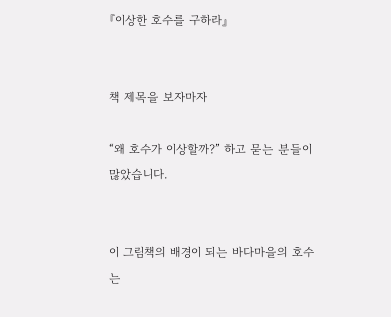『이상한 호수를 구하라』


책 제목을 보자마자

“왜 호수가 이상할까?” 하고 묻는 분들이 많았습니다.


이 그림책의 배경이 되는 바다마을의 호수는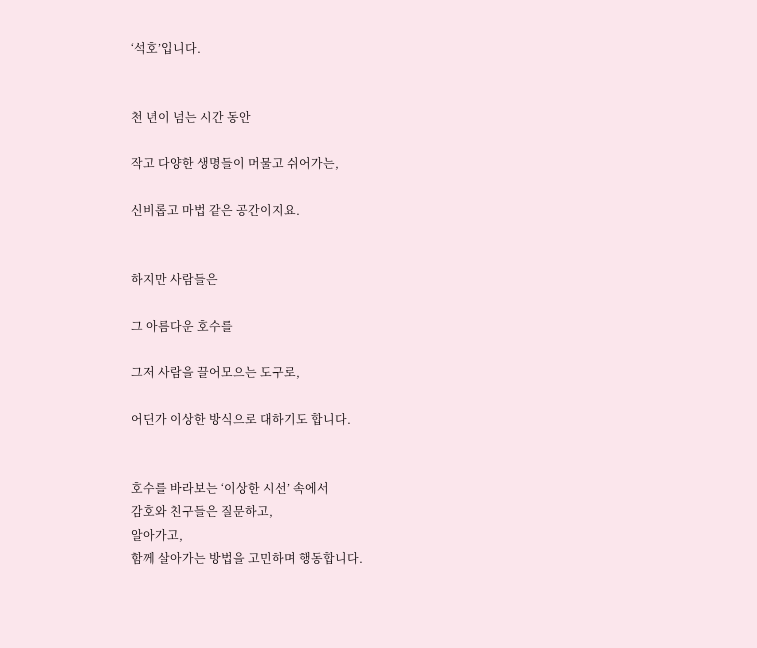‘석호’입니다.


천 년이 넘는 시간 동안

작고 다양한 생명들이 머물고 쉬어가는,

신비롭고 마법 같은 공간이지요.


하지만 사람들은

그 아름다운 호수를

그저 사람을 끌어모으는 도구로,

어딘가 이상한 방식으로 대하기도 합니다.


호수를 바라보는 ‘이상한 시선’ 속에서
감호와 친구들은 질문하고,
알아가고,
함께 살아가는 방법을 고민하며 행동합니다.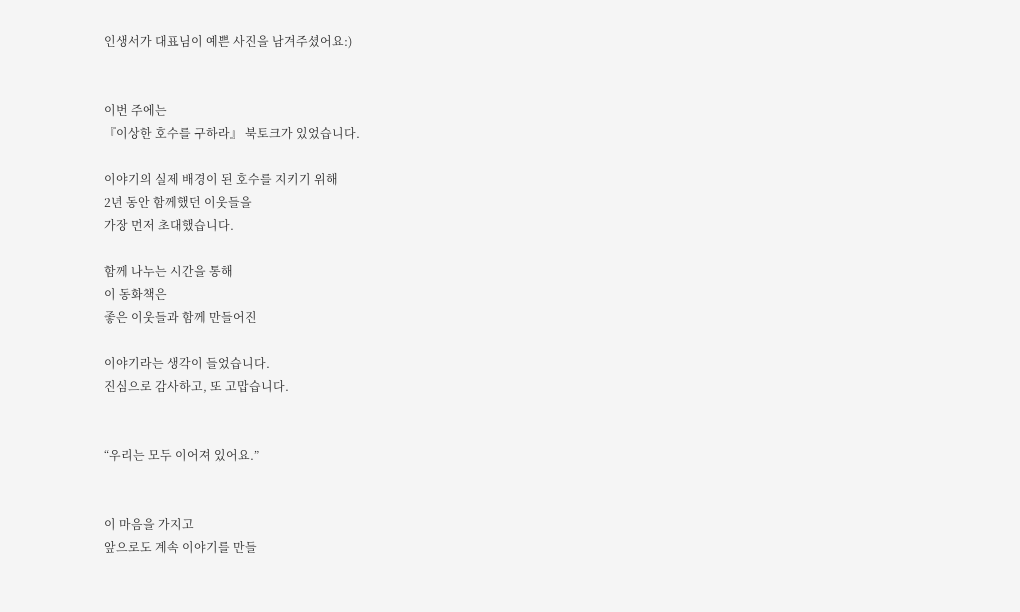인생서가 대표님이 예쁜 사진을 남겨주셨어요:)


이번 주에는
『이상한 호수를 구하라』 북토크가 있었습니다.

이야기의 실제 배경이 된 호수를 지키기 위해
2년 동안 함께했던 이웃들을
가장 먼저 초대했습니다.

함께 나누는 시간을 통해
이 동화책은
좋은 이웃들과 함께 만들어진

이야기라는 생각이 들었습니다.
진심으로 감사하고, 또 고맙습니다.


“우리는 모두 이어져 있어요.”


이 마음을 가지고
앞으로도 계속 이야기를 만들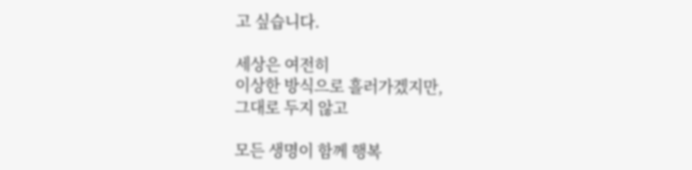고 싶습니다.

세상은 여전히
이상한 방식으로 흘러가겠지만,
그대로 두지 않고

모든 생명이 함께 행복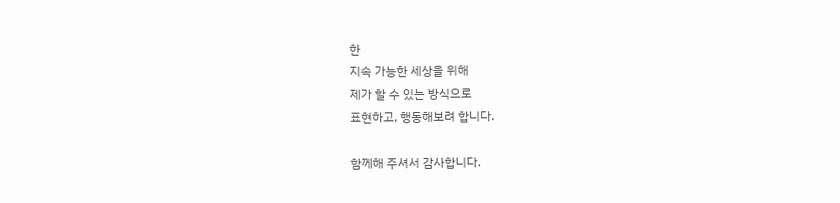한
지속 가능한 세상을 위해
제가 할 수 있는 방식으로
표현하고, 행동해보려 합니다.

함께해 주셔서 감사합니다.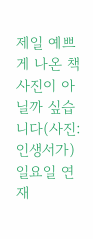제일 예쁘게 나온 책사진이 아닐까 싶습니다(사진: 인생서가)
일요일 연재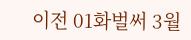이전 01화벌써 3월